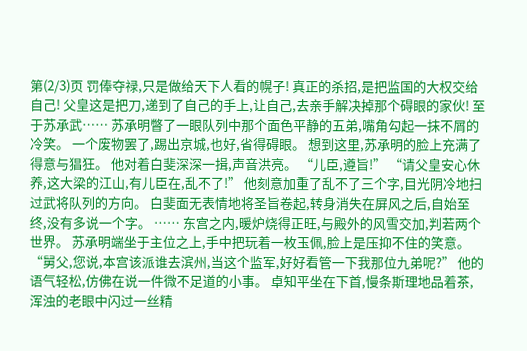第(2/3)页 罚俸夺禄,只是做给天下人看的幌子! 真正的杀招,是把监国的大权交给自己! 父皇这是把刀,递到了自己的手上,让自己,去亲手解决掉那个碍眼的家伙! 至于苏承武…… 苏承明瞥了一眼队列中那个面色平静的五弟,嘴角勾起一抹不屑的冷笑。 一个废物罢了,踢出京城,也好,省得碍眼。 想到这里,苏承明的脸上充满了得意与猖狂。 他对着白斐深深一揖,声音洪亮。 “儿臣,遵旨!” “请父皇安心休养,这大梁的江山,有儿臣在,乱不了!” 他刻意加重了乱不了三个字,目光阴冷地扫过武将队列的方向。 白斐面无表情地将圣旨卷起,转身消失在屏风之后,自始至终,没有多说一个字。 …… 东宫之内,暖炉烧得正旺,与殿外的风雪交加,判若两个世界。 苏承明端坐于主位之上,手中把玩着一枚玉佩,脸上是压抑不住的笑意。 “舅父,您说,本宫该派谁去滨州,当这个监军,好好看管一下我那位九弟呢?” 他的语气轻松,仿佛在说一件微不足道的小事。 卓知平坐在下首,慢条斯理地品着茶,浑浊的老眼中闪过一丝精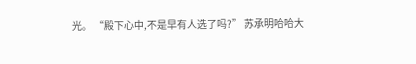光。 “殿下心中,不是早有人选了吗?” 苏承明哈哈大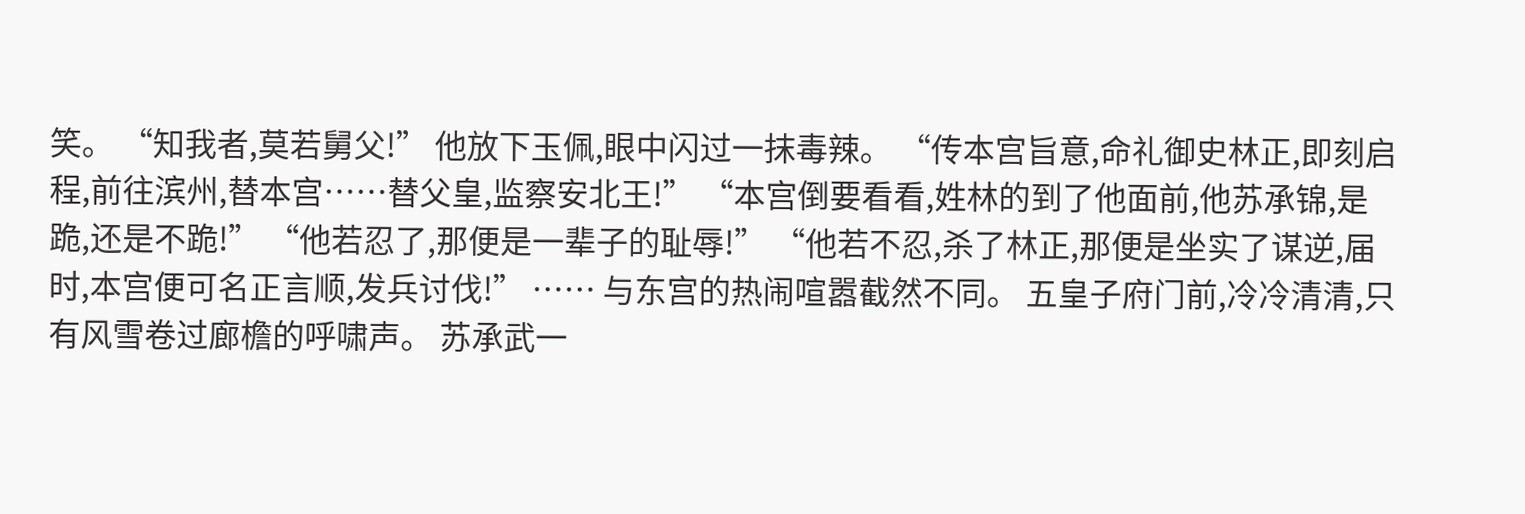笑。 “知我者,莫若舅父!” 他放下玉佩,眼中闪过一抹毒辣。 “传本宫旨意,命礼御史林正,即刻启程,前往滨州,替本宫……替父皇,监察安北王!” “本宫倒要看看,姓林的到了他面前,他苏承锦,是跪,还是不跪!” “他若忍了,那便是一辈子的耻辱!” “他若不忍,杀了林正,那便是坐实了谋逆,届时,本宫便可名正言顺,发兵讨伐!” …… 与东宫的热闹喧嚣截然不同。 五皇子府门前,冷冷清清,只有风雪卷过廊檐的呼啸声。 苏承武一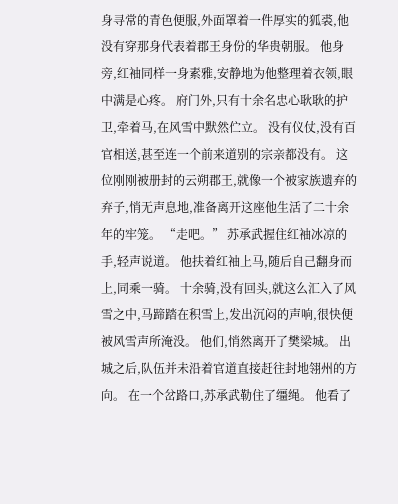身寻常的青色便服,外面罩着一件厚实的狐裘,他没有穿那身代表着郡王身份的华贵朝服。 他身旁,红袖同样一身素雅,安静地为他整理着衣领,眼中满是心疼。 府门外,只有十余名忠心耿耿的护卫,牵着马,在风雪中默然伫立。 没有仪仗,没有百官相送,甚至连一个前来道别的宗亲都没有。 这位刚刚被册封的云朔郡王,就像一个被家族遗弃的弃子,悄无声息地,准备离开这座他生活了二十余年的牢笼。 “走吧。” 苏承武握住红袖冰凉的手,轻声说道。 他扶着红袖上马,随后自己翻身而上,同乘一骑。 十余骑,没有回头,就这么汇入了风雪之中,马蹄踏在积雪上,发出沉闷的声响,很快便被风雪声所淹没。 他们,悄然离开了樊梁城。 出城之后,队伍并未沿着官道直接赶往封地翎州的方向。 在一个岔路口,苏承武勒住了缰绳。 他看了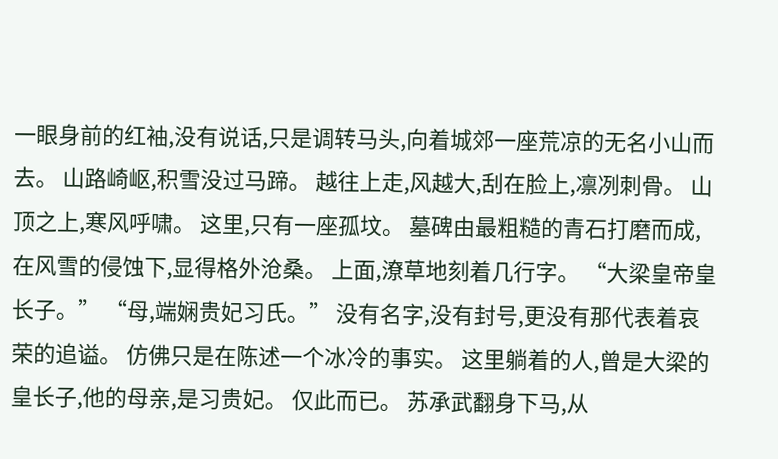一眼身前的红袖,没有说话,只是调转马头,向着城郊一座荒凉的无名小山而去。 山路崎岖,积雪没过马蹄。 越往上走,风越大,刮在脸上,凛冽刺骨。 山顶之上,寒风呼啸。 这里,只有一座孤坟。 墓碑由最粗糙的青石打磨而成,在风雪的侵蚀下,显得格外沧桑。 上面,潦草地刻着几行字。 “大梁皇帝皇长子。” “母,端娴贵妃习氏。” 没有名字,没有封号,更没有那代表着哀荣的追谥。 仿佛只是在陈述一个冰冷的事实。 这里躺着的人,曾是大梁的皇长子,他的母亲,是习贵妃。 仅此而已。 苏承武翻身下马,从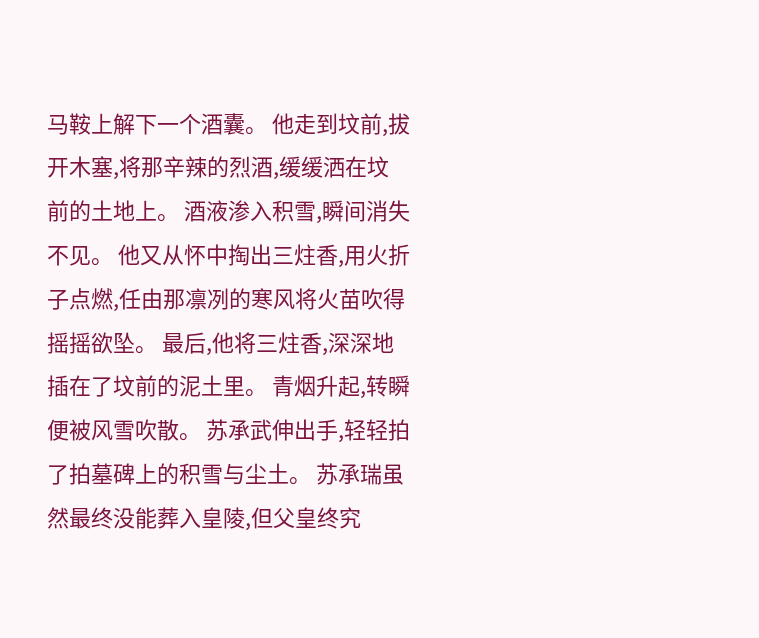马鞍上解下一个酒囊。 他走到坟前,拔开木塞,将那辛辣的烈酒,缓缓洒在坟前的土地上。 酒液渗入积雪,瞬间消失不见。 他又从怀中掏出三炷香,用火折子点燃,任由那凛冽的寒风将火苗吹得摇摇欲坠。 最后,他将三炷香,深深地插在了坟前的泥土里。 青烟升起,转瞬便被风雪吹散。 苏承武伸出手,轻轻拍了拍墓碑上的积雪与尘土。 苏承瑞虽然最终没能葬入皇陵,但父皇终究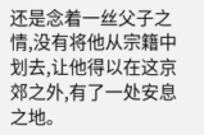还是念着一丝父子之情,没有将他从宗籍中划去,让他得以在这京郊之外,有了一处安息之地。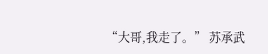“大哥,我走了。” 苏承武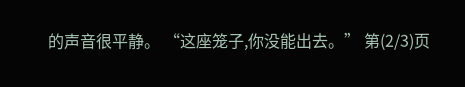的声音很平静。 “这座笼子,你没能出去。” 第(2/3)页